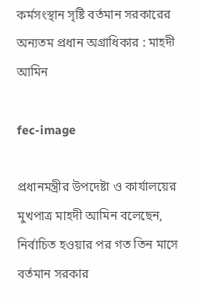কর্মসংস্থান সৃষ্টি বর্তমান সরকারের অন্যতম প্রধান অগ্রাধিকার : মাহদী আমিন

fec-image

প্রধানমন্ত্রীর উপদেষ্টা ও কার্যালয়ের মুখপাত্র মাহদী আমিন বলেছেন, নির্বাচিত হওয়ার পর গত তিন মাসে বর্তমান সরকার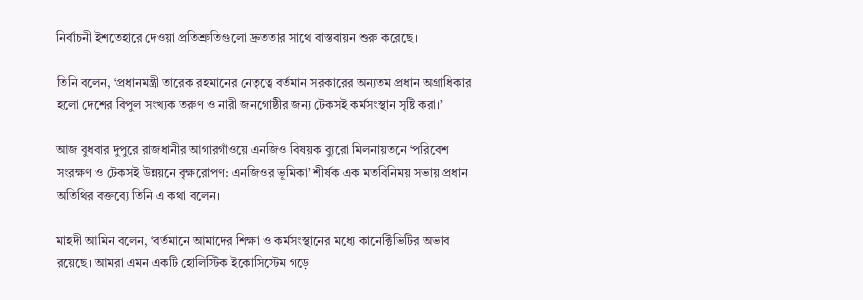নির্বাচনী ইশতেহারে দেওয়া প্রতিশ্রুতিগুলো দ্রুততার সাথে বাস্তবায়ন শুরু করেছে।

তিনি বলেন, ‘প্রধানমন্ত্রী তারেক রহমানের নেতৃত্বে বর্তমান সরকারের অন্যতম প্রধান অগ্রাধিকার হলো দেশের বিপুল সংখ্যক তরুণ ও নারী জনগোষ্ঠীর জন্য টেকসই কর্মসংস্থান সৃষ্টি করা।’

আজ বুধবার দুপুরে রাজধানীর আগারগাঁওয়ে এনজিও বিষয়ক ব্যুরো মিলনায়তনে ‘পরিবেশ সংরক্ষণ ও টেকসই উন্নয়নে বৃক্ষরোপণ: এনজিওর ভূমিকা’ শীর্ষক এক মতবিনিময় সভায় প্রধান অতিথির বক্তব্যে তিনি এ কথা বলেন।

মাহদী আমিন বলেন, ‘বর্তমানে আমাদের শিক্ষা ও কর্মসংস্থানের মধ্যে কানেক্টিভিটির অভাব রয়েছে। আমরা এমন একটি হোলিস্টিক ইকোসিস্টেম গড়ে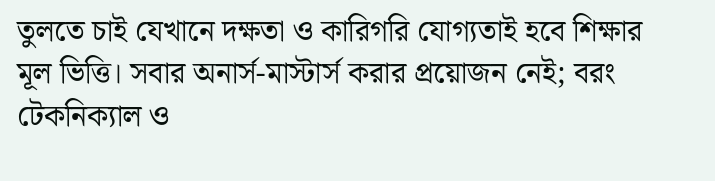তুলতে চাই যেখানে দক্ষতা ও কারিগরি যোগ্যতাই হবে শিক্ষার মূল ভিত্তি। সবার অনার্স-মাস্টার্স করার প্রয়োজন নেই; বরং টেকনিক্যাল ও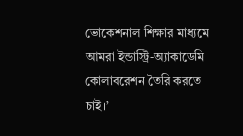ভোকেশনাল শিক্ষার মাধ্যমে আমরা ইন্ডাস্ট্রি-অ্যাকাডেমি কোলাবরেশন তৈরি করতে চাই।’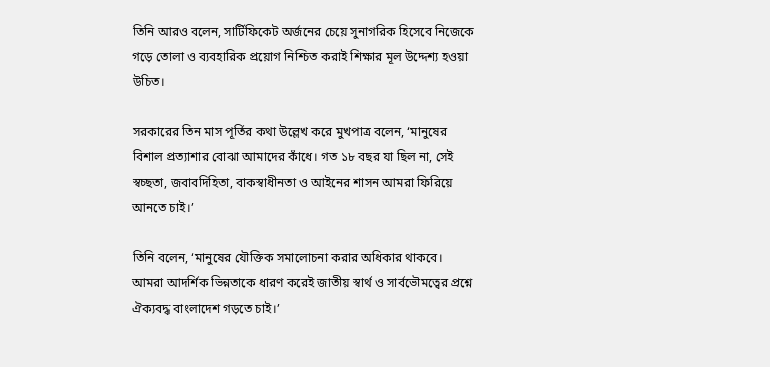তিনি আরও বলেন, সার্টিফিকেট অর্জনের চেয়ে সুনাগরিক হিসেবে নিজেকে গড়ে তোলা ও ব্যবহারিক প্রয়োগ নিশ্চিত করাই শিক্ষার মূল উদ্দেশ্য হওয়া উচিত।

সরকারের তিন মাস পূর্তির কথা উল্লেখ করে মুখপাত্র বলেন, ‘মানুষের বিশাল প্রত্যাশার বোঝা আমাদের কাঁধে। গত ১৮ বছর যা ছিল না, সেই স্বচ্ছতা, জবাবদিহিতা, বাকস্বাধীনতা ও আইনের শাসন আমরা ফিরিয়ে আনতে চাই।’

তিনি বলেন, ‘মানুষের যৌক্তিক সমালোচনা করার অধিকার থাকবে। আমরা আদর্শিক ভিন্নতাকে ধারণ করেই জাতীয় স্বার্থ ও সার্বভৌমত্বের প্রশ্নে ঐক্যবদ্ধ বাংলাদেশ গড়তে চাই।’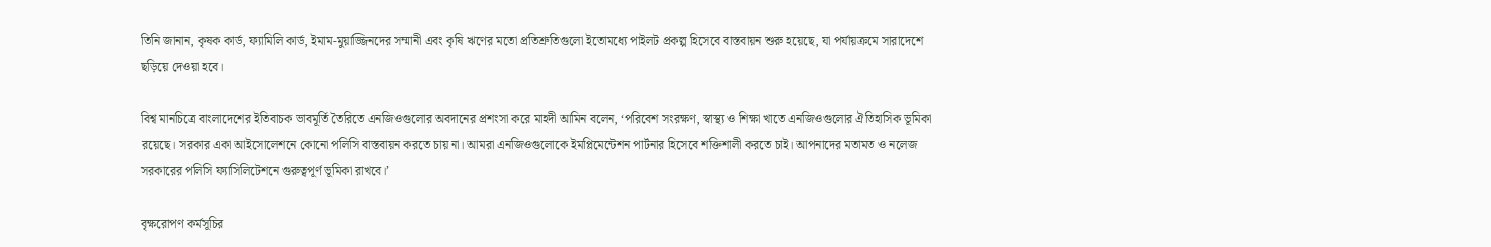তিনি জানান, কৃষক কার্ড, ফ্যামিলি কার্ড, ইমাম-মুয়াজ্জিনদের সম্মানী এবং কৃষি ঋণের মতো প্রতিশ্রুতিগুলো ইতোমধ্যে পাইলট প্রকল্প হিসেবে বাস্তবায়ন শুরু হয়েছে, যা পর্যায়ক্রমে সারাদেশে ছড়িয়ে দেওয়া হবে।

বিশ্ব মানচিত্রে বাংলাদেশের ইতিবাচক ভাবমূর্তি তৈরিতে এনজিওগুলোর অবদানের প্রশংসা করে মাহদী আমিন বলেন, ‘পরিবেশ সংরক্ষণ, স্বাস্থ্য ও শিক্ষা খাতে এনজিওগুলোর ঐতিহাসিক ভূমিকা রয়েছে। সরকার একা আইসোলেশনে কোনো পলিসি বাস্তবায়ন করতে চায় না। আমরা এনজিওগুলোকে ইমপ্লিমেন্টেশন পার্টনার হিসেবে শক্তিশালী করতে চাই। আপনাদের মতামত ও নলেজ সরকারের পলিসি ফ্যাসিলিটেশনে গুরুত্বপূর্ণ ভূমিকা রাখবে।’

বৃক্ষরোপণ কর্মসূচির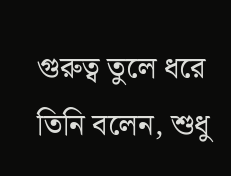গুরুত্ব তুলে ধরে তিনি বলেন, শুধু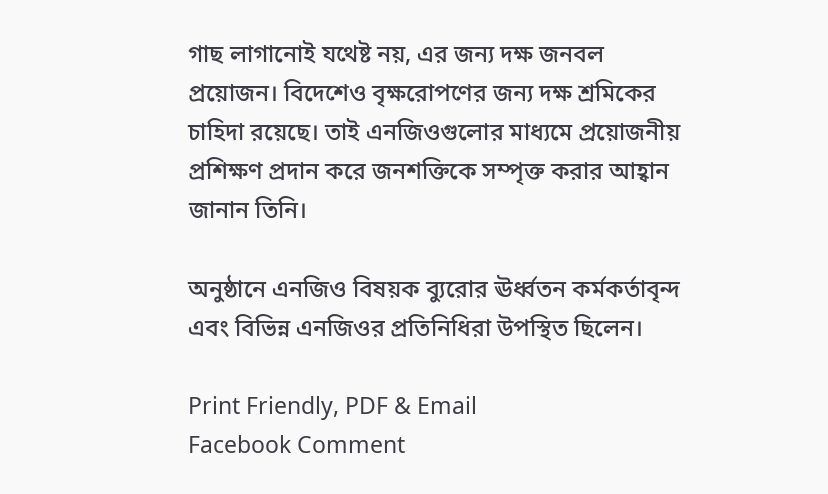গাছ লাগানোই যথেষ্ট নয়, এর জন্য দক্ষ জনবল প্রয়োজন। বিদেশেও বৃক্ষরোপণের জন্য দক্ষ শ্রমিকের চাহিদা রয়েছে। তাই এনজিওগুলোর মাধ্যমে প্রয়োজনীয় প্রশিক্ষণ প্রদান করে জনশক্তিকে সম্পৃক্ত করার আহ্বান জানান তিনি।

অনুষ্ঠানে এনজিও বিষয়ক ব্যুরোর ঊর্ধ্বতন কর্মকর্তাবৃন্দ এবং বিভিন্ন এনজিওর প্রতিনিধিরা উপস্থিত ছিলেন।

Print Friendly, PDF & Email
Facebook Comment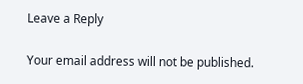Leave a Reply

Your email address will not be published.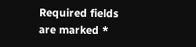Required fields are marked *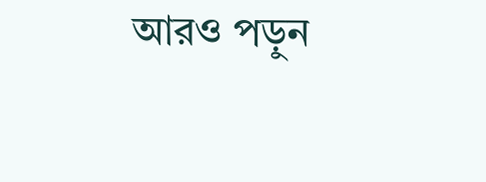আরও পড়ুন